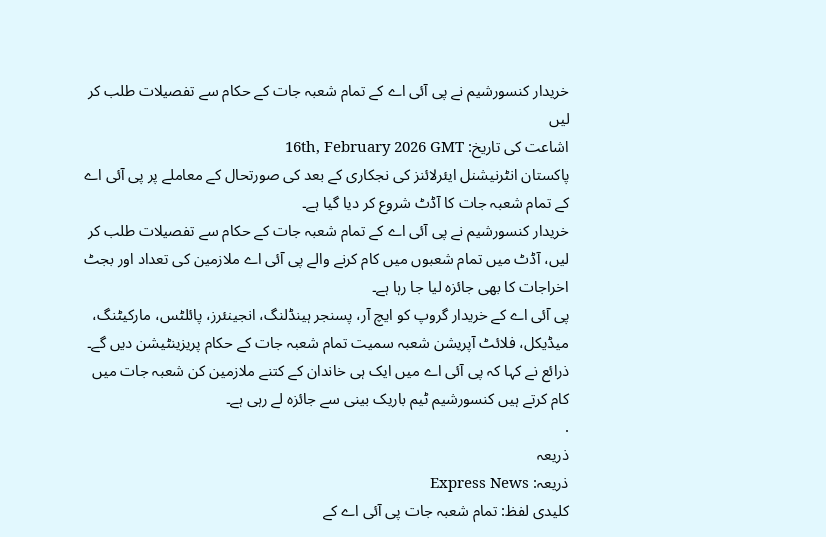خریدار کنسورشیم نے پی آئی اے کے تمام شعبہ جات کے حکام سے تفصیلات طلب کر لیں
اشاعت کی تاریخ: 16th, February 2026 GMT
پاکستان انٹرنیشنل ایئرلائنز کی نجکاری کے بعد کی صورتحال کے معاملے پر پی آئی اے کے تمام شعبہ جات کا آڈٹ شروع کر دیا گیا ہے۔
خریدار کنسورشیم نے پی آئی اے کے تمام شعبہ جات کے حکام سے تفصیلات طلب کر لیں، آڈٹ میں تمام شعبوں میں کام کرنے والے پی آئی اے ملازمین کی تعداد اور بجٹ اخراجات کا بھی جائزہ لیا جا رہا ہے۔
پی آئی اے کے خریدار گروپ کو ایچ آر، پسنجر ہینڈلنگ، انجینئرز، پائلٹس، مارکیٹنگ، میڈیکل، فلائٹ آپریشن شعبہ سمیت تمام شعبہ جات کے حکام پریزینٹیشن دیں گے۔
ذرائع نے کہا کہ پی آئی اے میں ایک ہی خاندان کے کتنے ملازمین کن شعبہ جات میں کام کرتے ہیں کنسورشیم ٹیم باریک بینی سے جائزہ لے رہی ہے۔
.
ذریعہ
ذریعہ: Express News
کلیدی لفظ: تمام شعبہ جات پی آئی اے کے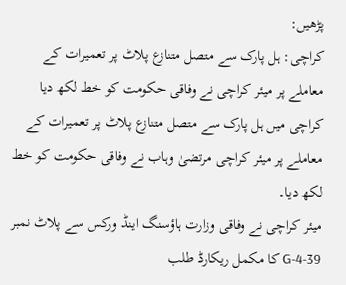پڑھیں:
کراچی: ہل پارک سے متصل متنازع پلاٹ پر تعمیرات کے معاملے پر میئر کراچی نے وفاقی حکومت کو خط لکھ دیا
کراچی میں ہل پارک سے متصل متنازع پلاٹ پر تعمیرات کے معاملے پر میئر کراچی مرتضیٰ وہاب نے وفاقی حکومت کو خط لکھ دیا۔
میئر کراچی نے وفاقی وزارت ہاؤسنگ اینڈ ورکس سے پلاٹ نمبر 39-G-4 کا مکمل ریکارڈ طلب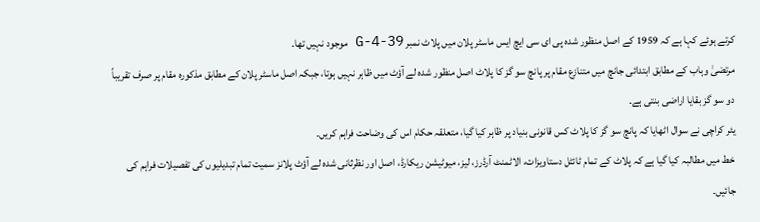کرتے ہوئے کہا ہے کہ 1959 کے اصل منظور شدہ پی ای سی ایچ ایس ماسٹر پلان میں پلاٹ نمبر 39-G-4 موجود نہیں تھا۔
مرتضیٰ وہاب کے مطابق ابتدائی جانچ میں متنازع مقام پر پانچ سو گز کا پلاٹ اصل منظور شدہ لے آؤٹ میں ظاہر نہیں ہوتا، جبکہ اصل ماسٹر پلان کے مطابق مذکورہ مقام پر صرف تقریباً دو سو گز بقایا اراضی بنتی ہے۔
یئر کراچی نے سوال اٹھایا کہ پانچ سو گز کا پلاٹ کس قانونی بنیاد پر ظاہر کیا گیا، متعلقہ حکام اس کی وضاحت فراہم کریں۔
خط میں مطالبہ کیا گیا ہے کہ پلاٹ کے تمام ٹائٹل دستاویزات، الاٹمنٹ آرڈرز، لیز، میوٹیشن ریکارڈ، اصل اور نظرثانی شدہ لے آؤٹ پلانز سمیت تمام تبدیلیوں کی تفصیلات فراہم کی جائیں۔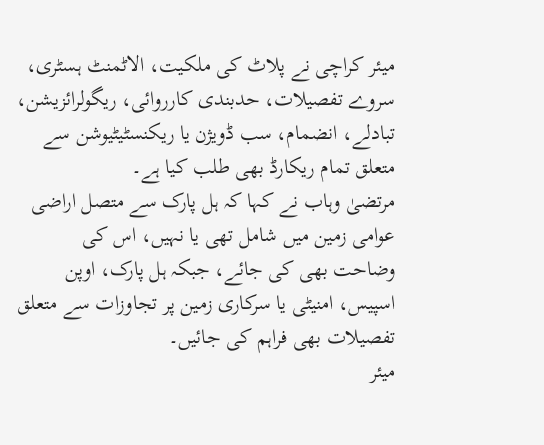میئر کراچی نے پلاٹ کی ملکیت، الاٹمنٹ ہسٹری، سروے تفصیلات، حدبندی کارروائی، ریگولرائزیشن، تبادلے، انضمام، سب ڈویژن یا ریکنسٹیٹیوشن سے متعلق تمام ریکارڈ بھی طلب کیا ہے۔
مرتضیٰ وہاب نے کہا کہ ہل پارک سے متصل اراضی عوامی زمین میں شامل تھی یا نہیں، اس کی وضاحت بھی کی جائے، جبکہ ہل پارک، اوپن اسپیس، امنیٹی یا سرکاری زمین پر تجاوزات سے متعلق تفصیلات بھی فراہم کی جائیں۔
میئر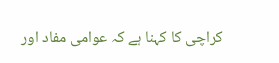کراچی کا کہنا ہے کہ عوامی مفاد اور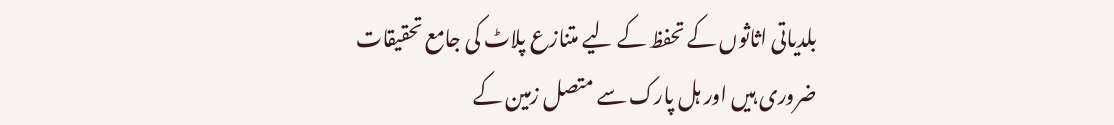بلدیاتی اثاثوں کے تحفظ کے لیے متنازع پلاٹ کی جامع تحقیقات ضروری ہیں اور ہل پارک سے متصل زمین کے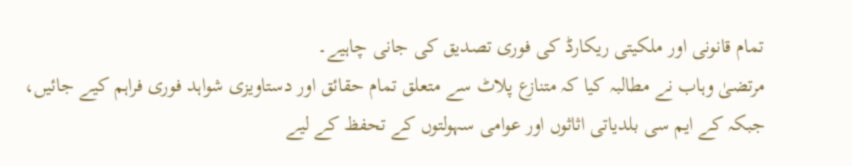تمام قانونی اور ملکیتی ریکارڈ کی فوری تصدیق کی جانی چاہیے۔
مرتضیٰ وہاب نے مطالبہ کیا کہ متنازع پلاٹ سے متعلق تمام حقائق اور دستاویزی شواہد فوری فراہم کیے جائیں، جبکہ کے ایم سی بلدیاتی اثاثوں اور عوامی سہولتوں کے تحفظ کے لیے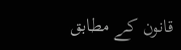قانون کے مطابق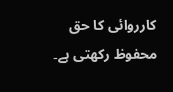کارروائی کا حق محفوظ رکھتی ہے۔